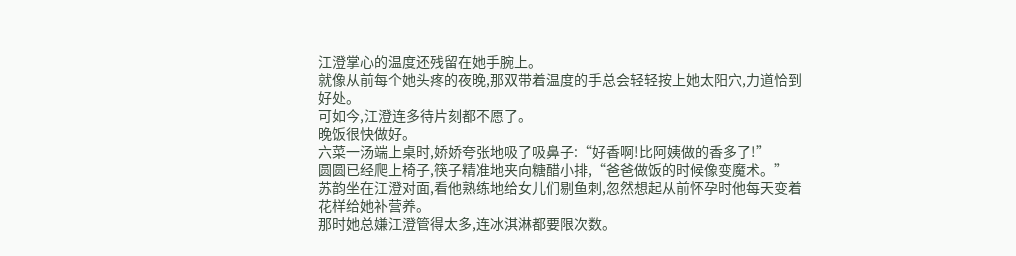江澄掌心的温度还残留在她手腕上。
就像从前每个她头疼的夜晚,那双带着温度的手总会轻轻按上她太阳穴,力道恰到好处。
可如今,江澄连多待片刻都不愿了。
晚饭很快做好。
六菜一汤端上桌时,娇娇夸张地吸了吸鼻子:“好香啊!比阿姨做的香多了!”
圆圆已经爬上椅子,筷子精准地夹向糖醋小排,“爸爸做饭的时候像变魔术。”
苏韵坐在江澄对面,看他熟练地给女儿们剔鱼刺,忽然想起从前怀孕时他每天变着花样给她补营养。
那时她总嫌江澄管得太多,连冰淇淋都要限次数。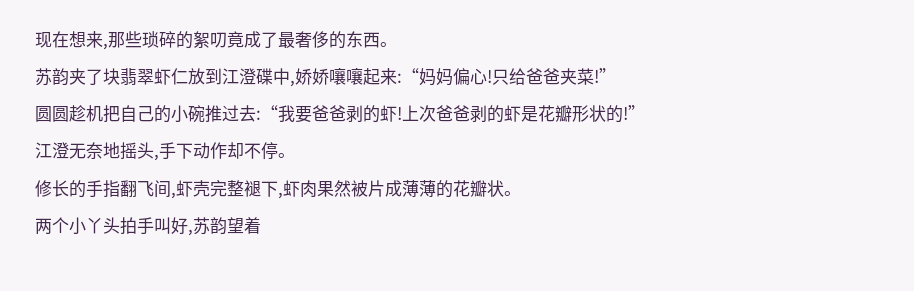现在想来,那些琐碎的絮叨竟成了最奢侈的东西。
苏韵夹了块翡翠虾仁放到江澄碟中,娇娇嚷嚷起来:“妈妈偏心!只给爸爸夹菜!”
圆圆趁机把自己的小碗推过去:“我要爸爸剥的虾!上次爸爸剥的虾是花瓣形状的!”
江澄无奈地摇头,手下动作却不停。
修长的手指翻飞间,虾壳完整褪下,虾肉果然被片成薄薄的花瓣状。
两个小丫头拍手叫好,苏韵望着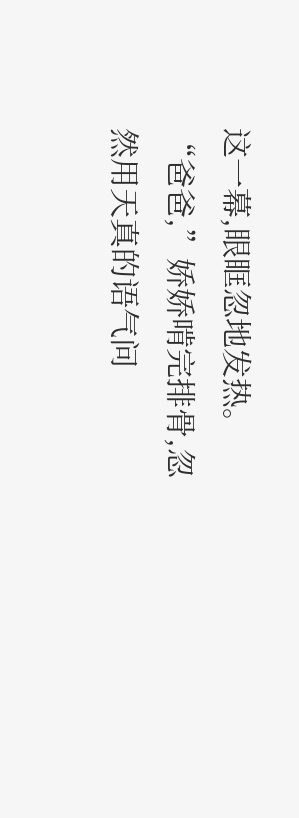这一幕,眼眶忽地发热。
“爸爸,”娇娇啃完排骨,忽然用天真的语气问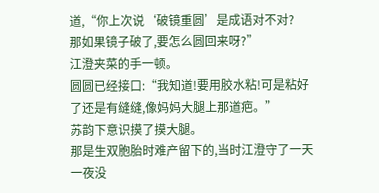道,“你上次说‘破镜重圆’是成语对不对?
那如果镜子破了,要怎么圆回来呀?”
江澄夹菜的手一顿。
圆圆已经接口:“我知道!要用胶水粘!可是粘好了还是有缝缝,像妈妈大腿上那道疤。”
苏韵下意识摸了摸大腿。
那是生双胞胎时难产留下的,当时江澄守了一天一夜没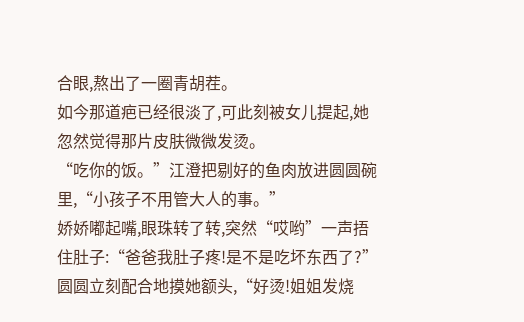合眼,熬出了一圈青胡茬。
如今那道疤已经很淡了,可此刻被女儿提起,她忽然觉得那片皮肤微微发烫。
“吃你的饭。”江澄把剔好的鱼肉放进圆圆碗里,“小孩子不用管大人的事。”
娇娇嘟起嘴,眼珠转了转,突然“哎哟”一声捂住肚子:“爸爸我肚子疼!是不是吃坏东西了?”
圆圆立刻配合地摸她额头,“好烫!姐姐发烧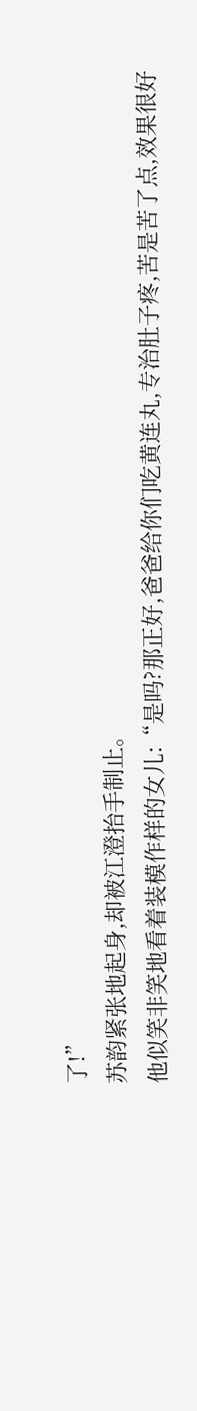了!”
苏韵紧张地起身,却被江澄抬手制止。
他似笑非笑地看着装模作样的女儿:“是吗?那正好,爸爸给你们吃黄连丸,专治肚子疼,苦是苦了点,效果很好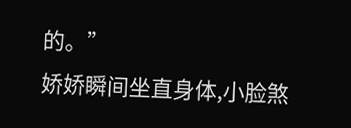的。”
娇娇瞬间坐直身体,小脸煞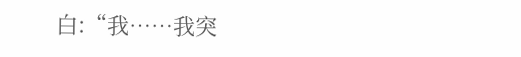白:“我……我突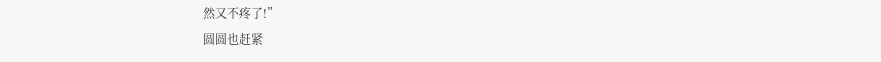然又不疼了!”
圆圆也赶紧